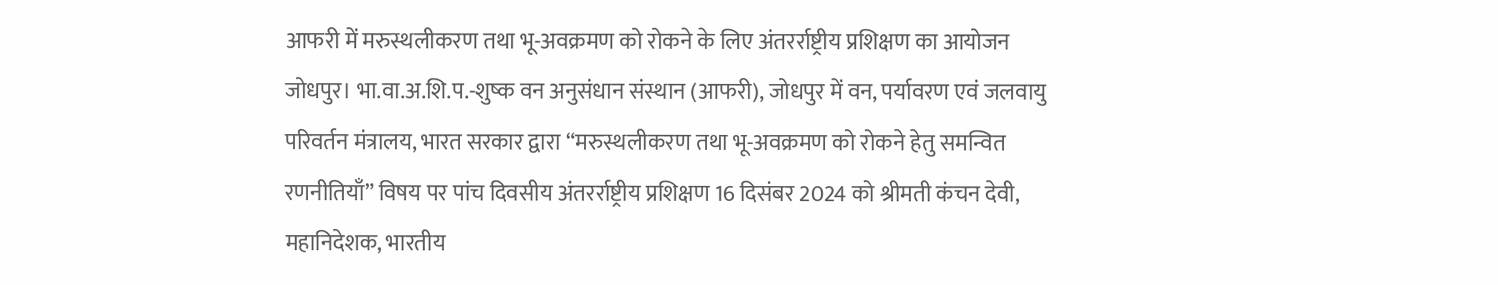आफरी में मरुस्थलीकरण तथा भू-अवक्रमण को रोकने के लिए अंतरर्राष्ट्रीय प्रशिक्षण का आयोजन
जोधपुर। भा.वा.अ.शि.प.-शुष्क वन अनुसंधान संस्थान (आफरी), जोधपुर में वन, पर्यावरण एवं जलवायु परिवर्तन मंत्रालय, भारत सरकार द्वारा “मरुस्थलीकरण तथा भू-अवक्रमण को रोकने हेतु समन्वित रणनीतियाँ” विषय पर पांच दिवसीय अंतरर्राष्ट्रीय प्रशिक्षण 16 दिसंबर 2024 को श्रीमती कंचन देवी, महानिदेशक, भारतीय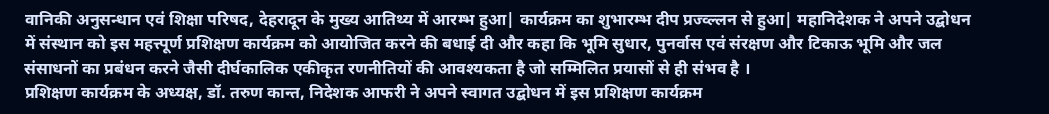वानिकी अनुसन्धान एवं शिक्षा परिषद, देहरादून के मुख्य आतिथ्य में आरम्भ हुआ| कार्यक्रम का शुभारम्भ दीप प्रज्व्ल्लन से हुआ| महानिदेशक ने अपने उद्बोधन में संस्थान को इस महत्त्पूर्ण प्रशिक्षण कार्यक्रम को आयोजित करने की बधाई दी और कहा कि भूमि सुधार, पुनर्वास एवं संरक्षण और टिकाऊ भूमि और जल संसाधनों का प्रबंधन करने जैसी दीर्घकालिक एकीकृत रणनीतियों की आवश्यकता है जो सम्मिलित प्रयासों से ही संभव है ।
प्रशिक्षण कार्यक्रम के अध्यक्ष, डॉ. तरुण कान्त, निदेशक आफरी ने अपने स्वागत उद्बोधन में इस प्रशिक्षण कार्यक्रम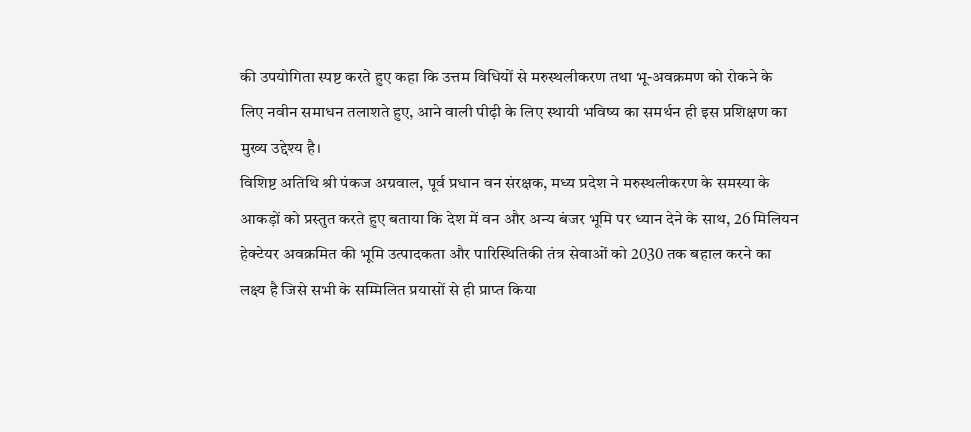की उपयोगिता स्पष्ट करते हुए कहा कि उत्तम विधियों से मरुस्थलीकरण तथा भू-अवक्रमण को रोकने के लिए नवीन समाधन तलाशते हुए, आने वाली पीढ़ी के लिए स्थायी भविष्य का समर्थन ही इस प्रशिक्षण का मुख्य उद्देश्य है।
विशिष्ट अतिथि श्री पंकज अग्रवाल, पूर्व प्रधान वन संरक्षक, मध्य प्रदेश ने मरुस्थलीकरण के समस्या के आकड़ों को प्रस्तुत करते हुए बताया कि देश में वन और अन्य बंजर भूमि पर ध्यान देने के साथ, 26 मिलियन हेक्टेयर अवक्रमित की भूमि उत्पादकता और पारिस्थितिकी तंत्र सेवाओं को 2030 तक बहाल करने का लक्ष्य है जिसे सभी के सम्मिलित प्रयासों से ही प्राप्त किया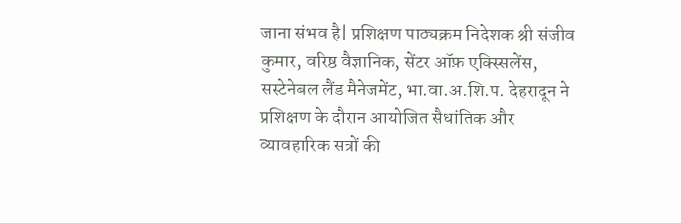जाना संभव है| प्रशिक्षण पाठ्यक्रम निदेशक श्री संजीव कुमार, वरिष्ठ वैज्ञानिक, सेंटर ऑफ़ एक्स्सिलेंस, सस्टेनेबल लैंड मैनेजमेंट, भा.वा.अ.शि.प. देहरादून ने प्रशिक्षण के दौरान आयोजित सैधांतिक और व्यावहारिक सत्रों की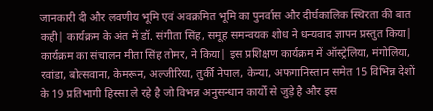जानकारी दी और लवणीय भूमि एवं अवक्रमित भूमि का पुनर्वास और दीर्घकालिक स्थिरता की बात कही| कार्यक्रम के अंत में डॉ. संगीता सिंह, समूह समन्वयक शोध ने धन्यवाद ज्ञापन प्रस्तुत किया| कार्यक्रम का संचालन मीता सिंह तोमर, ने किया| इस प्रशिक्षण कार्यक्रम में ऑस्ट्रेलिया, मंगोलिया, रवांडा, बोत्सवाना, केमरून, अल्जीरिया, तुर्की नेपाल, केन्या, अफगानिस्तान समेत 15 विभिन्न देशों के 19 प्रतिभागी हिस्सा ले रहे है जो विभन्न अनुसन्धान कार्यों से जुड़े है और इस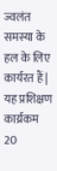ज्वलंत समस्या के हल के लिए कार्यरत हैं | यह प्रशिक्षण कार्य्रकम 20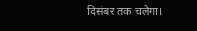दिसंबर तक चलेगा।